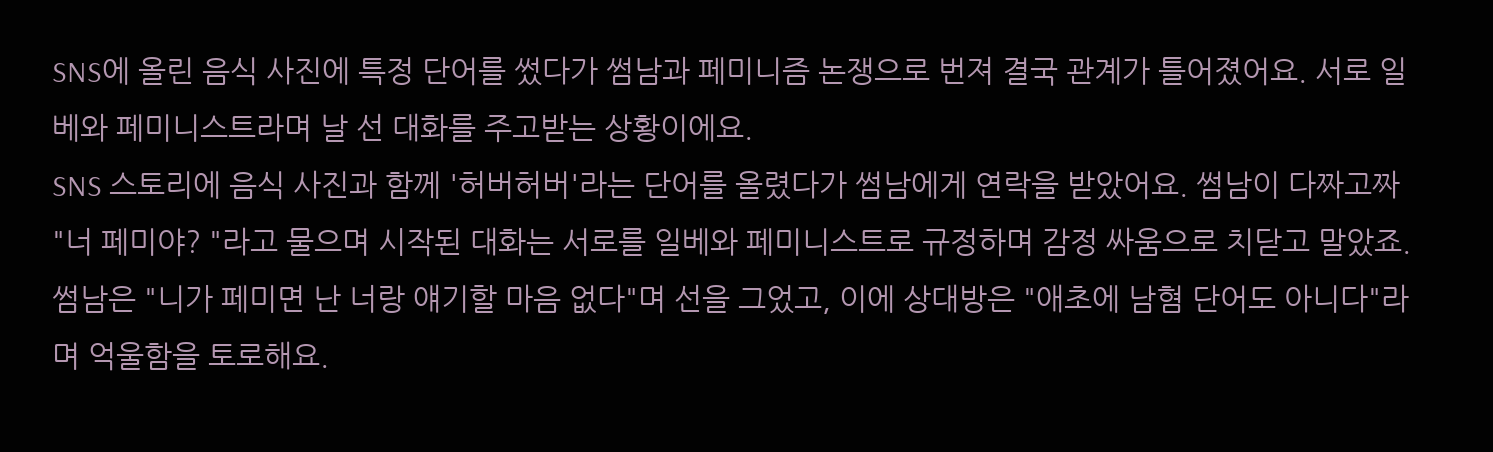SNS에 올린 음식 사진에 특정 단어를 썼다가 썸남과 페미니즘 논쟁으로 번져 결국 관계가 틀어졌어요. 서로 일베와 페미니스트라며 날 선 대화를 주고받는 상황이에요.
SNS 스토리에 음식 사진과 함께 '허버허버'라는 단어를 올렸다가 썸남에게 연락을 받았어요. 썸남이 다짜고짜 "너 페미야? "라고 물으며 시작된 대화는 서로를 일베와 페미니스트로 규정하며 감정 싸움으로 치닫고 말았죠. 썸남은 "니가 페미면 난 너랑 얘기할 마음 없다"며 선을 그었고, 이에 상대방은 "애초에 남혐 단어도 아니다"라며 억울함을 토로해요.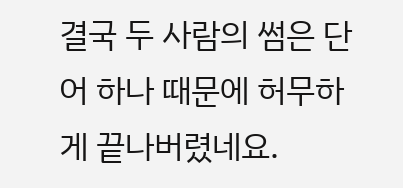결국 두 사람의 썸은 단어 하나 때문에 허무하게 끝나버렸네요.